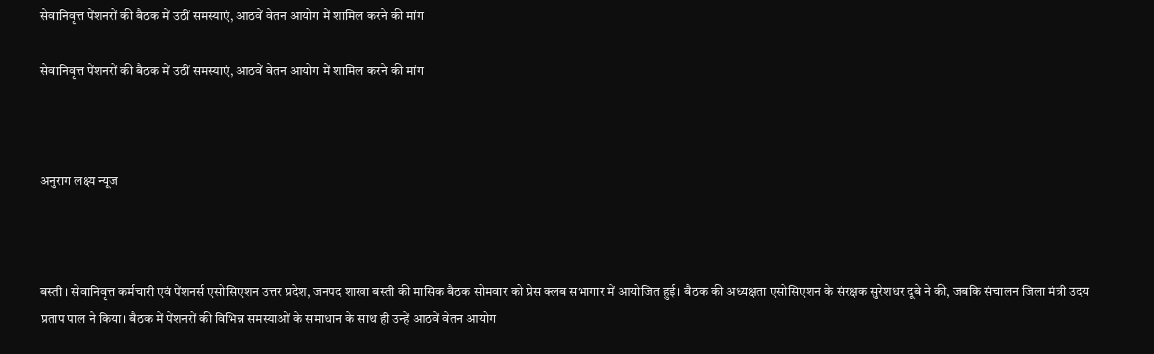सेवानिवृत्त पेंशनरों की बैठक में उठीं समस्याएं, आठवें वेतन आयोग में शामिल करने की मांग

सेवानिवृत्त पेंशनरों की बैठक में उठीं समस्याएं, आठवें वेतन आयोग में शामिल करने की मांग



अनुराग लक्ष्य न्यूज



बस्ती । सेवानिवृत्त कर्मचारी एवं पेंशनर्स एसोसिएशन उत्तर प्रदेश, जनपद शाखा बस्ती की मासिक बैठक सोमवार को प्रेस क्लब सभागार में आयोजित हुई। बैठक की अध्यक्षता एसोसिएशन के संरक्षक सुरेशधर दूबे ने की, जबकि संचालन जिला मंत्री उदय प्रताप पाल ने किया। बैठक में पेंशनरों की विभिन्न समस्याओं के समाधान के साथ ही उन्हें आठवें वेतन आयोग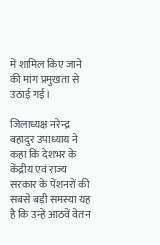में शामिल किए जाने की मांग प्रमुखता से उठाई गई।

जिलाध्यक्ष नरेन्द्र बहादुर उपाध्याय ने कहा कि देशभर के केंद्रीय एवं राज्य सरकार के पेंशनरों की सबसे बड़ी समस्या यह है कि उन्हें आठवें वेतन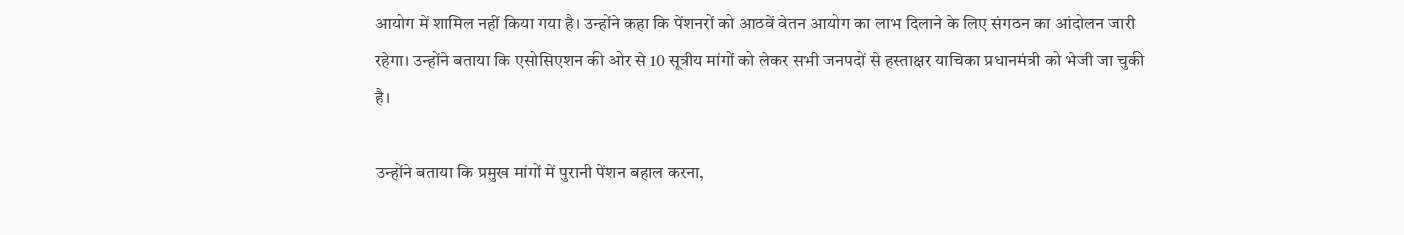आयोग में शामिल नहीं किया गया है। उन्होंने कहा कि पेंशनरों को आठवें वेतन आयोग का लाभ दिलाने के लिए संगठन का आंदोलन जारी रहेगा। उन्होंने बताया कि एसोसिएशन की ओर से 10 सूत्रीय मांगों को लेकर सभी जनपदों से हस्ताक्षर याचिका प्रधानमंत्री को भेजी जा चुकी है।

उन्होंने बताया कि प्रमुख मांगों में पुरानी पेंशन बहाल करना,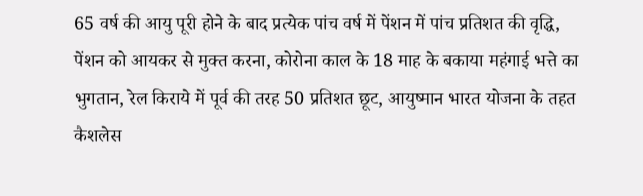65 वर्ष की आयु पूरी होने के बाद प्रत्येक पांच वर्ष में पेंशन में पांच प्रतिशत की वृद्धि, पेंशन को आयकर से मुक्त करना, कोरोना काल के 18 माह के बकाया महंगाई भत्ते का भुगतान, रेल किराये में पूर्व की तरह 50 प्रतिशत छूट, आयुष्मान भारत योजना के तहत कैशलेस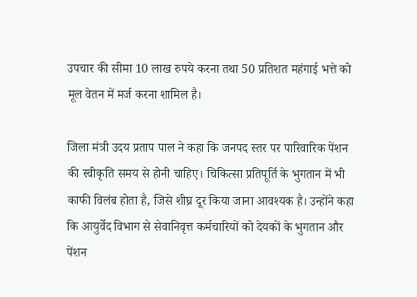उपचार की सीमा 10 लाख रुपये करना तथा 50 प्रतिशत महंगाई भत्ते को मूल वेतन में मर्ज करना शामिल है।

जिला मंत्री उदय प्रताप पाल ने कहा कि जनपद स्तर पर पारिवारिक पेंशन की स्वीकृति समय से होनी चाहिए। चिकित्सा प्रतिपूर्ति के भुगतान में भी काफी विलंब होता है, जिसे शीघ्र दूर किया जाना आवश्यक है। उन्होंने कहा कि आयुर्वेद विभाग से सेवानिवृत्त कर्मचारियों को देयकों के भुगतान और पेंशन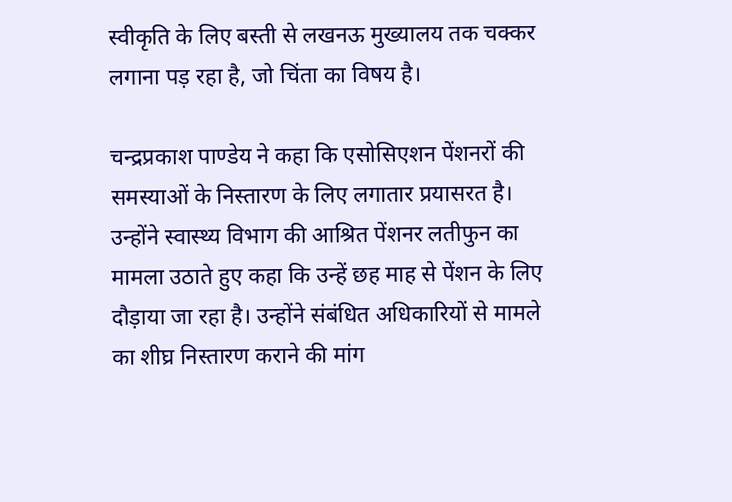स्वीकृति के लिए बस्ती से लखनऊ मुख्यालय तक चक्कर लगाना पड़ रहा है, जो चिंता का विषय है।

चन्द्रप्रकाश पाण्डेय ने कहा कि एसोसिएशन पेंशनरों की समस्याओं के निस्तारण के लिए लगातार प्रयासरत है। उन्होंने स्वास्थ्य विभाग की आश्रित पेंशनर लतीफुन का मामला उठाते हुए कहा कि उन्हें छह माह से पेंशन के लिए दौड़ाया जा रहा है। उन्होंने संबंधित अधिकारियों से मामले का शीघ्र निस्तारण कराने की मांग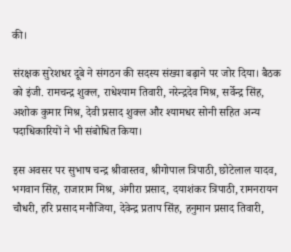की।

संरक्षक सुरेशधर दूबे ने संगठन की सदस्य संख्या बढ़ाने पर जोर दिया। बैठक को इंजी. रामचन्द्र शुक्ल, राधेश्याम तिवारी, नरेन्द्रदेव मिश्र, सर्वेन्द्र सिंह, अशोक कुमार मिश्र, देवी प्रसाद शुक्ल और श्यामधर सोनी सहित अन्य पदाधिकारियों ने भी संबोधित किया।

इस अवसर पर सुभाष चन्द्र श्रीवास्तव, श्रीगोपाल त्रिपाठी, छोटेलाल यादव, भगवान सिंह, राजाराम मिश्र, अंगीरा प्रसाद, दयाशंकर त्रिपाठी, रामनरायन चौधरी, हरि प्रसाद मनौजिया, देवेन्द्र प्रताप सिंह, हनुमान प्रसाद तिवारी,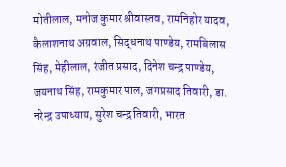मोतीलाल, मनोज कुमार श्रीवास्तव, रामनिहोर यादव, कैलाशनाथ अग्रवाल, सिद्धनाथ पाण्डेय, रामबिलास सिंह, मेहीलाल, रंजीत प्रसाद, दिनेश चन्द्र पाण्डेय, जयनाथ सिंह, रामकुमार पाल, जगप्रसाद तिवारी, डा. नरेन्द्र उपाध्याय, सुरेश चन्द्र तिवारी, भारत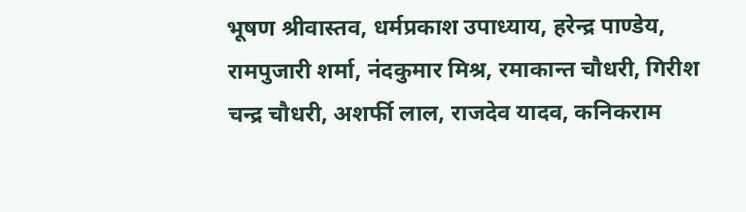भूषण श्रीवास्तव, धर्मप्रकाश उपाध्याय, हरेन्द्र पाण्डेय, रामपुजारी शर्मा, नंदकुमार मिश्र, रमाकान्त चौधरी, गिरीश चन्द्र चौधरी, अशर्फी लाल, राजदेव यादव, कनिकराम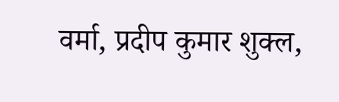वर्मा, प्रदीप कुमार शुक्ल,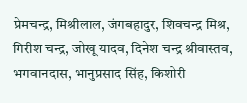प्रेमचन्द्र, मिश्रीलाल, जंगबहादुर, शिवचन्द्र मिश्र, गिरीश चन्द्र, जोखू यादव, दिनेश चन्द्र श्रीवास्तव, भगवानदास, भानुप्रसाद सिंह, किशोरी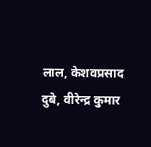लाल, केशवप्रसाद दुबे, वीरेन्द्र कुमार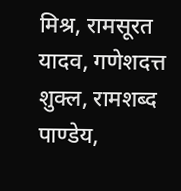मिश्र, रामसूरत यादव, गणेशदत्त शुक्ल, रामशब्द पाण्डेय,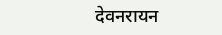देवनरायन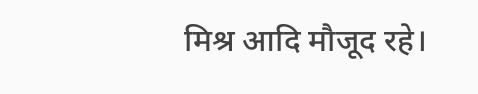मिश्र आदि मौजूद रहे।